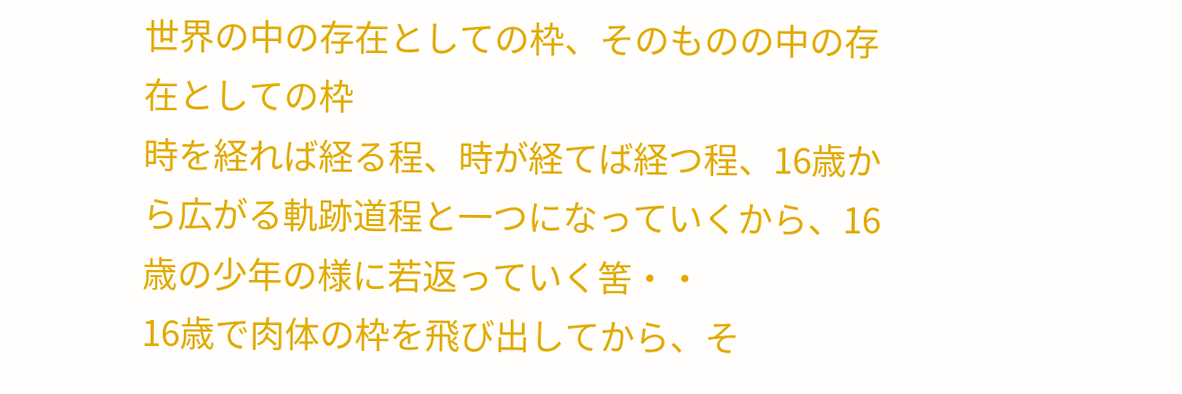世界の中の存在としての枠、そのものの中の存在としての枠
時を経れば経る程、時が経てば経つ程、16歳から広がる軌跡道程と一つになっていくから、16歳の少年の様に若返っていく筈・・
16歳で肉体の枠を飛び出してから、そ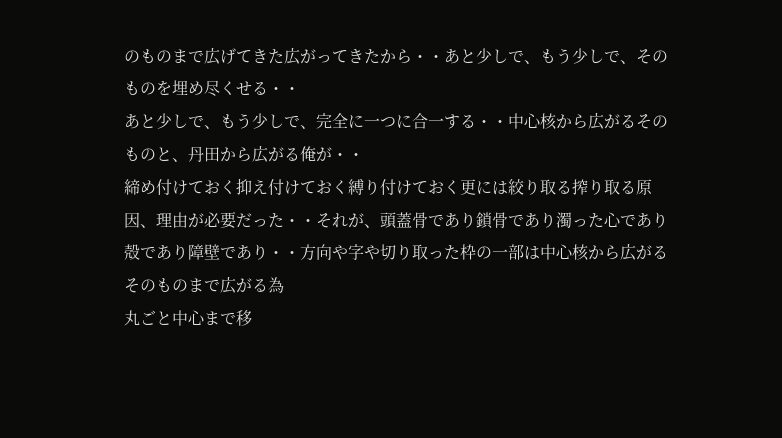のものまで広げてきた広がってきたから・・あと少しで、もう少しで、そのものを埋め尽くせる・・
あと少しで、もう少しで、完全に一つに合一する・・中心核から広がるそのものと、丹田から広がる俺が・・
締め付けておく抑え付けておく縛り付けておく更には絞り取る搾り取る原因、理由が必要だった・・それが、頭蓋骨であり鎖骨であり濁った心であり殻であり障壁であり・・方向や字や切り取った枠の一部は中心核から広がるそのものまで広がる為
丸ごと中心まで移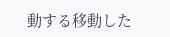動する移動した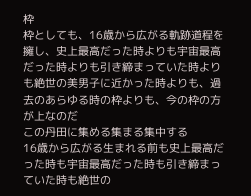枠
枠としても、16歳から広がる軌跡道程を擁し、史上最高だった時よりも宇宙最高だった時よりも引き締まっていた時よりも絶世の美男子に近かった時よりも、過去のあらゆる時の枠よりも、今の枠の方が上なのだ
この丹田に集める集まる集中する
16歳から広がる生まれる前も史上最高だった時も宇宙最高だった時も引き締まっていた時も絶世の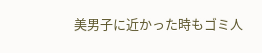美男子に近かった時もゴミ人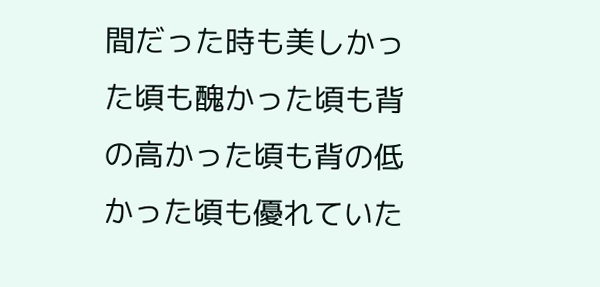間だった時も美しかった頃も醜かった頃も背の高かった頃も背の低かった頃も優れていた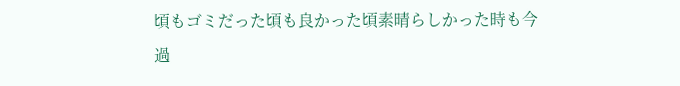頃もゴミだった頃も良かった頃素晴らしかった時も今
過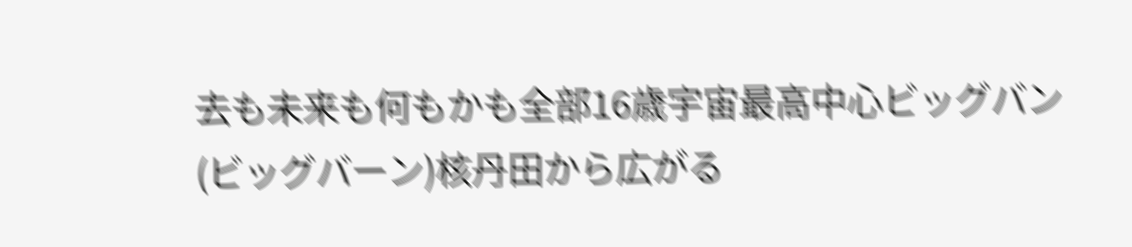去も未来も何もかも全部16歳宇宙最高中心ビッグバン(ビッグバーン)核丹田から広がる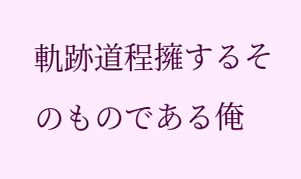軌跡道程擁するそのものである俺